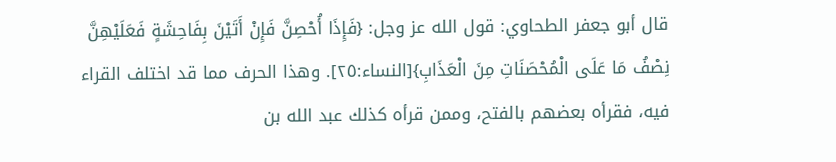قال أبو جعفر الطحاوي: قول الله عز وجل: {فَإِذَا أُحْصِنَّ فَإِنْ أَتَيْنَ بِفَاحِشَةٍ فَعَلَيْهِنَّ نِصْفُ مَا عَلَى الْمُحْصَنَاتِ مِنَ الْعَذَابِ}[النساء:٢٥]. وهذا الحرف مما قد اختلف القراء فيه، فقرأه بعضهم بالفتح، وممن قرأه كذلك عبد الله بن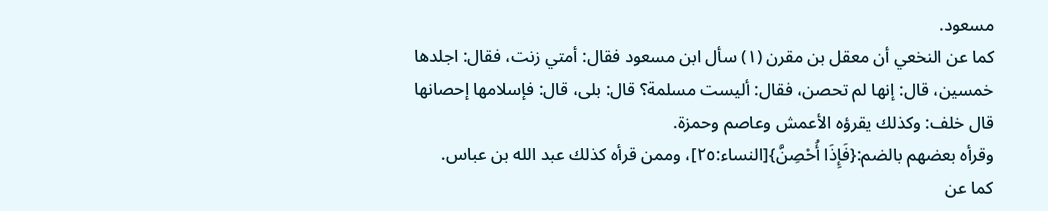مسعود.
كما عن النخعي أن معقل بن مقرن (١) سأل ابن مسعود فقال: أمتي زنت، فقال: اجلدها خمسين، قال: إنها لم تحصن، فقال: أليست مسلمة؟ قال: بلى، قال: فإسلامها إحصانها
قال خلف: وكذلك يقرؤه الأعمش وعاصم وحمزة.
وقرأه بعضهم بالضم:{فَإِذَا أُحْصِنَّ}[النساء:٢٥]، وممن قرأه كذلك عبد الله بن عباس.
كما عن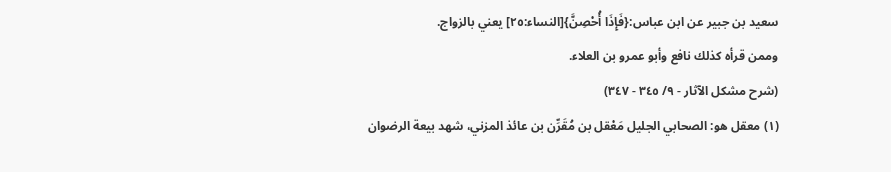سعيد بن جبير عن ابن عباس:{فَإِذَا أُحْصِنَّ}[النساء:٢٥] يعني بالزواج.
وممن قرأه كذلك نافع وأبو عمرو بن العلاء.
(شرح مشكل الآثار - ٩/ ٣٤٥ - ٣٤٧)
(١) معقل هو: الصحابي الجليل مَعْقل بن مُقَرِّن بن عائذ المزني، شهد بيعة الرضوان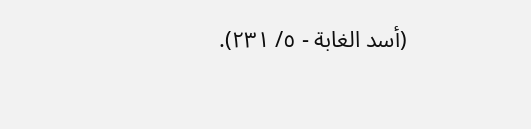(أسد الغابة - ٥/ ٢٣١).